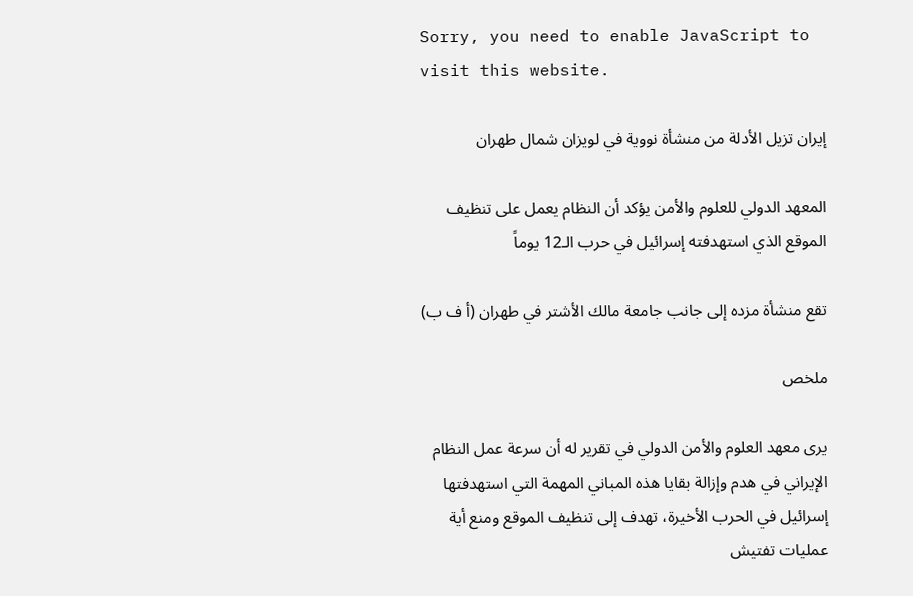Sorry, you need to enable JavaScript to visit this website.

إيران تزيل الأدلة من منشأة نووية في لويزان شمال طهران

المعهد الدولي للعلوم والأمن يؤكد أن النظام يعمل على تنظيف الموقع الذي استهدفته إسرائيل في حرب الـ12 يوماً

تقع منشأة مزده إلى جانب جامعة مالك الأشتر في طهران (أ ف ب)

ملخص

يرى معهد العلوم والأمن الدولي في تقرير له أن سرعة عمل النظام الإيراني في هدم وإزالة بقايا هذه المباني المهمة التي استهدفتها إسرائيل في الحرب الأخيرة، تهدف إلى تنظيف الموقع ومنع أية عمليات تفتيش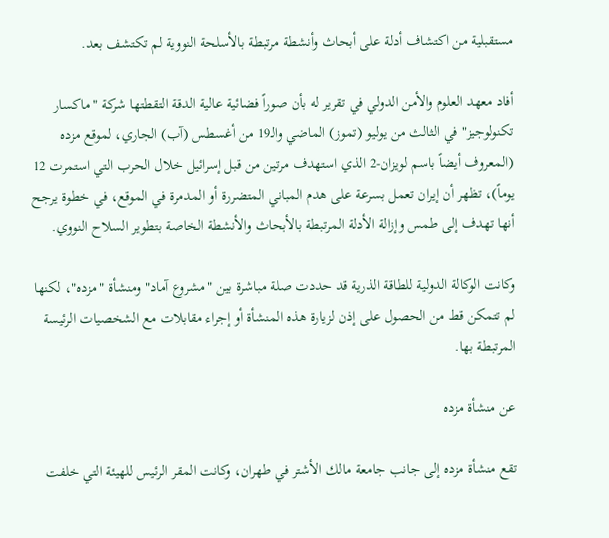مستقبلية من اكتشاف أدلة على أبحاث وأنشطة مرتبطة بالأسلحة النووية لم تكتشف بعد.

أفاد معهد العلوم والأمن الدولي في تقرير له بأن صوراً فضائية عالية الدقة التقطتها شركة "ماكسار تكنولوجيز" في الثالث من يوليو (تموز) الماضي والـ19 من أغسطس (آب) الجاري، لموقع مزده (المعروف أيضاً باسم لويزان-2 الذي استهدف مرتين من قبل إسرائيل خلال الحرب التي استمرت 12 يوماً)، تظهر أن إيران تعمل بسرعة على هدم المباني المتضررة أو المدمرة في الموقع، في خطوة يرجح أنها تهدف إلى طمس وإزالة الأدلة المرتبطة بالأبحاث والأنشطة الخاصة بتطوير السلاح النووي.

وكانت الوكالة الدولية للطاقة الذرية قد حددت صلة مباشرة بين "مشروع آماد" ومنشأة "مزده"، لكنها لم تتمكن قط من الحصول على إذن لزيارة هذه المنشأة أو إجراء مقابلات مع الشخصيات الرئيسة المرتبطة بها.

عن منشأة مزده

تقع منشأة مزده إلى جانب جامعة مالك الأشتر في طهران، وكانت المقر الرئيس للهيئة التي خلفت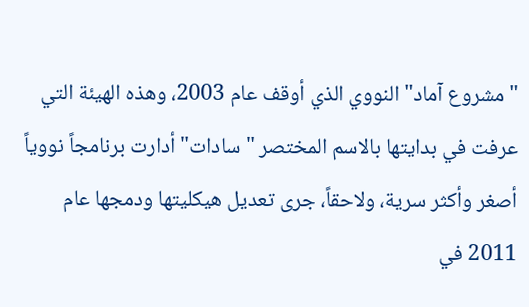"مشروع آماد" النووي الذي أوقف عام 2003، وهذه الهيئة التي عرفت في بدايتها بالاسم المختصر "سادات" أدارت برنامجاً نووياً أصغر وأكثر سرية، ولاحقاً، جرى تعديل هيكليتها ودمجها عام 2011 في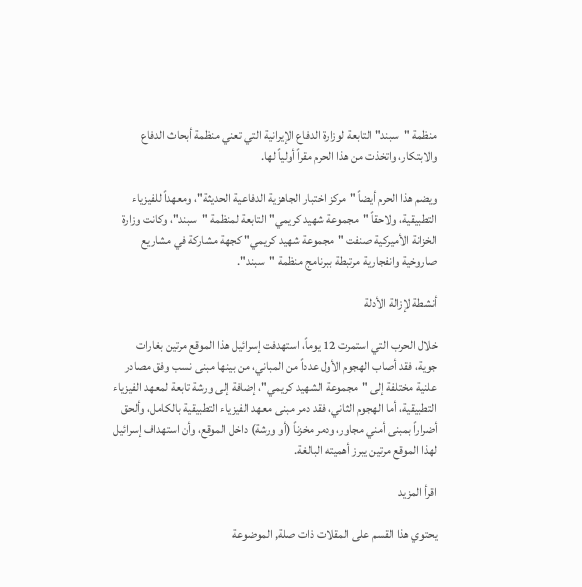منظمة "سبند" التابعة لوزارة الدفاع الإيرانية التي تعني منظمة أبحاث الدفاع والابتكار، واتخذت من هذا الحرم مقراً أولياً لها.

ويضم هذا الحرم أيضاً "مركز اختبار الجاهزية الدفاعية الحديثة"، ومعهداً للفيزياء التطبيقية، ولاحقاً "مجموعة شهيد كريمي" التابعة لمنظمة "سبند"، وكانت وزارة الخزانة الأميركية صنفت "مجموعة شهيد كريمي" كجهة مشاركة في مشاريع صاروخية وانفجارية مرتبطة ببرنامج منظمة "سبند".

أنشطة لإزالة الأدلة

خلال الحرب التي استمرت 12 يوماً، استهدفت إسرائيل هذا الموقع مرتين بغارات جوية، فقد أصاب الهجوم الأول عدداً من المباني، من بينها مبنى نسب وفق مصادر علنية مختلفة إلى "مجموعة الشهيد كريمي"، إضافة إلى ورشة تابعة لمعهد الفيزياء التطبيقية، أما الهجوم الثاني، فقد دمر مبنى معهد الفيزياء التطبيقية بالكامل، وألحق أضراراً بمبنى أمني مجاور، ودمر مخزناً (أو ورشة) داخل الموقع، وأن استهداف إسرائيل لهذا الموقع مرتين يبرز أهميته البالغة.

اقرأ المزيد

يحتوي هذا القسم على المقلات ذات صلة, الموضوعة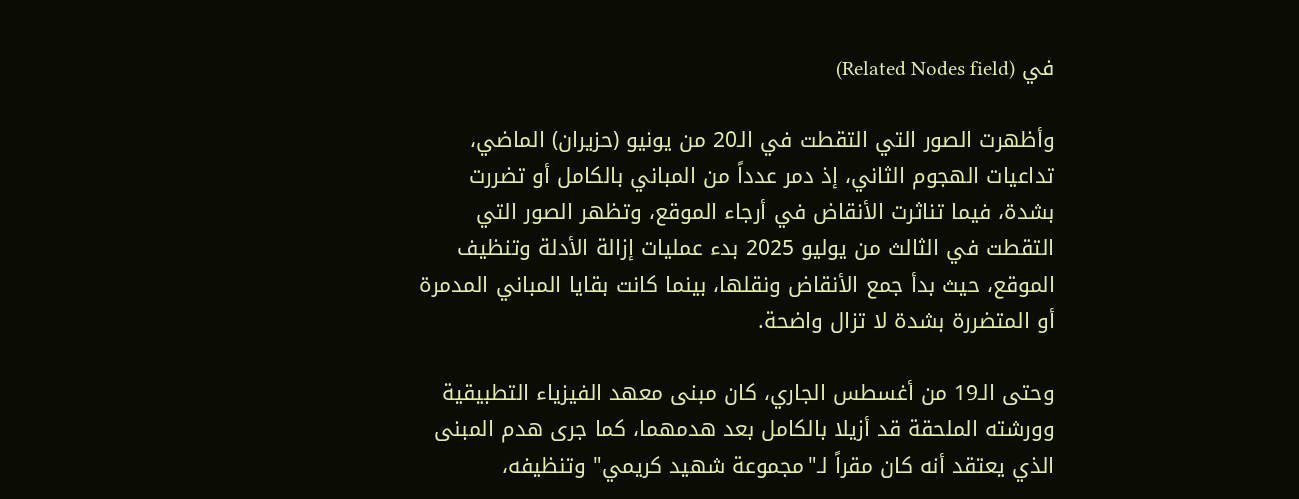في (Related Nodes field)

وأظهرت الصور التي التقطت في الـ20 من يونيو (حزيران) الماضي، تداعيات الهجوم الثاني، إذ دمر عدداً من المباني بالكامل أو تضررت بشدة، فيما تناثرت الأنقاض في أرجاء الموقع، وتظهر الصور التي التقطت في الثالث من يوليو 2025 بدء عمليات إزالة الأدلة وتنظيف الموقع، حيث بدأ جمع الأنقاض ونقلها، بينما كانت بقايا المباني المدمرة أو المتضررة بشدة لا تزال واضحة.

وحتى الـ19 من أغسطس الجاري، كان مبنى معهد الفيزياء التطبيقية وورشته الملحقة قد أزيلا بالكامل بعد هدمهما، كما جرى هدم المبنى الذي يعتقد أنه كان مقراً لـ"مجموعة شهيد كريمي" وتنظيفه،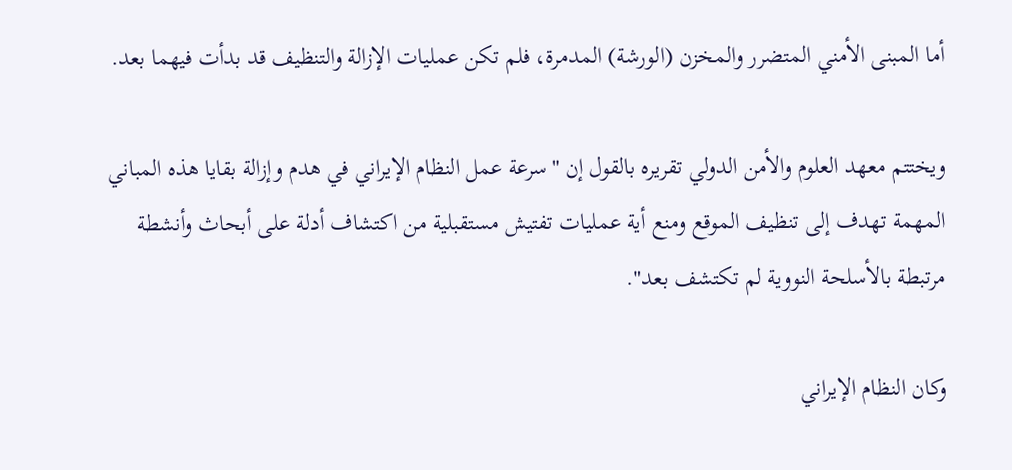أما المبنى الأمني المتضرر والمخزن (الورشة) المدمرة، فلم تكن عمليات الإزالة والتنظيف قد بدأت فيهما بعد.

ويختتم معهد العلوم والأمن الدولي تقريره بالقول إن "سرعة عمل النظام الإيراني في هدم وإزالة بقايا هذه المباني المهمة تهدف إلى تنظيف الموقع ومنع أية عمليات تفتيش مستقبلية من اكتشاف أدلة على أبحاث وأنشطة مرتبطة بالأسلحة النووية لم تكتشف بعد".

وكان النظام الإيراني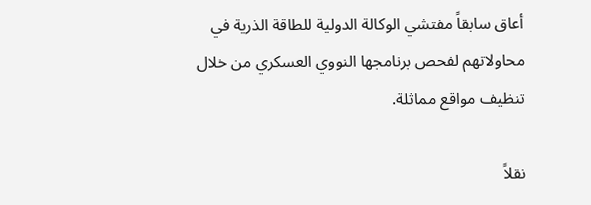أعاق سابقاً مفتشي الوكالة الدولية للطاقة الذرية في محاولاتهم لفحص برنامجها النووي العسكري من خلال تنظيف مواقع مماثلة.

نقلاً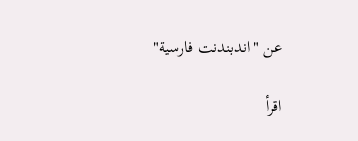عن "اندبندنت فارسية"

اقرأ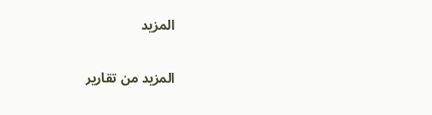المزيد

المزيد من تقارير